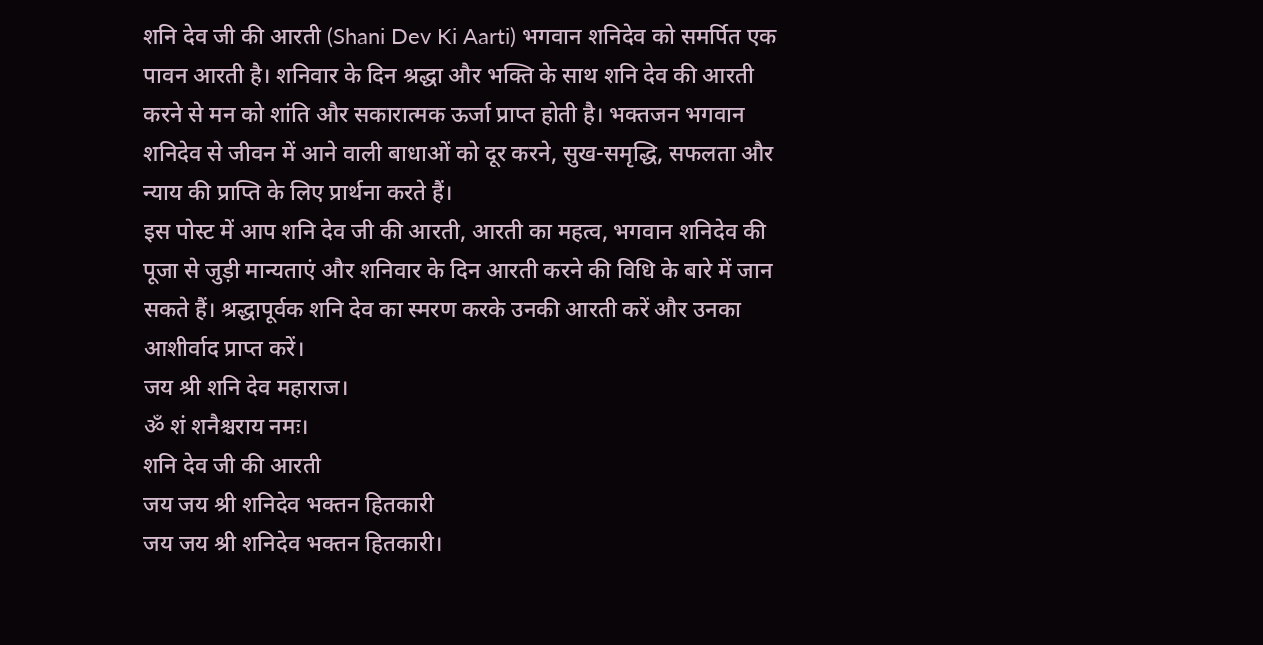शनि देव जी की आरती (Shani Dev Ki Aarti) भगवान शनिदेव को समर्पित एक पावन आरती है। शनिवार के दिन श्रद्धा और भक्ति के साथ शनि देव की आरती करने से मन को शांति और सकारात्मक ऊर्जा प्राप्त होती है। भक्तजन भगवान शनिदेव से जीवन में आने वाली बाधाओं को दूर करने, सुख-समृद्धि, सफलता और न्याय की प्राप्ति के लिए प्रार्थना करते हैं।
इस पोस्ट में आप शनि देव जी की आरती, आरती का महत्व, भगवान शनिदेव की पूजा से जुड़ी मान्यताएं और शनिवार के दिन आरती करने की विधि के बारे में जान सकते हैं। श्रद्धापूर्वक शनि देव का स्मरण करके उनकी आरती करें और उनका आशीर्वाद प्राप्त करें।
जय श्री शनि देव महाराज।
ॐ शं शनैश्चराय नमः।
शनि देव जी की आरती
जय जय श्री शनिदेव भक्तन हितकारी
जय जय श्री शनिदेव भक्तन हितकारी।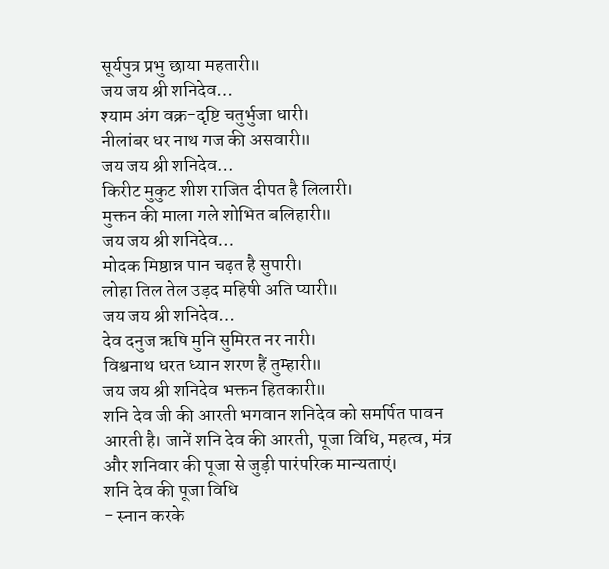सूर्यपुत्र प्रभु छाया महतारी॥
जय जय श्री शनिदेव…
श्याम अंग वक्र-दृष्टि चतुर्भुजा धारी।
नीलांबर धर नाथ गज की असवारी॥
जय जय श्री शनिदेव…
किरीट मुकुट शीश राजित दीपत है लिलारी।
मुक्तन की माला गले शोभित बलिहारी॥
जय जय श्री शनिदेव…
मोदक मिष्ठान्न पान चढ़त है सुपारी।
लोहा तिल तेल उड़द महिषी अति प्यारी॥
जय जय श्री शनिदेव…
देव दनुज ऋषि मुनि सुमिरत नर नारी।
विश्वनाथ धरत ध्यान शरण हैं तुम्हारी॥
जय जय श्री शनिदेव भक्तन हितकारी॥
शनि देव जी की आरती भगवान शनिदेव को समर्पित पावन आरती है। जानें शनि देव की आरती, पूजा विधि, महत्व, मंत्र और शनिवार की पूजा से जुड़ी पारंपरिक मान्यताएं।
शनि देव की पूजा विधि
- स्नान करके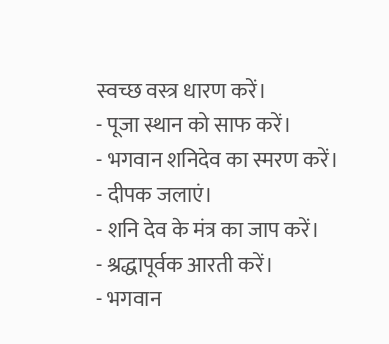स्वच्छ वस्त्र धारण करें।
- पूजा स्थान को साफ करें।
- भगवान शनिदेव का स्मरण करें।
- दीपक जलाएं।
- शनि देव के मंत्र का जाप करें।
- श्रद्धापूर्वक आरती करें।
- भगवान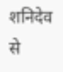शनिदेव से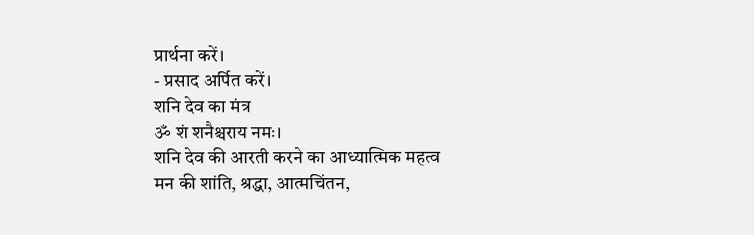प्रार्थना करें।
- प्रसाद अर्पित करें।
शनि देव का मंत्र
ॐ शं शनैश्चराय नमः।
शनि देव की आरती करने का आध्यात्मिक महत्व
मन की शांति, श्रद्धा, आत्मचिंतन,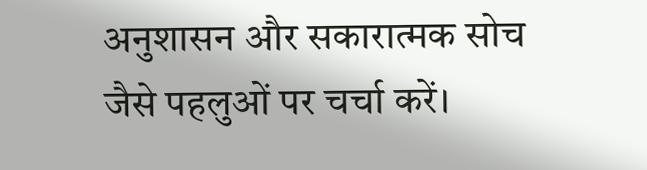अनुशासन और सकारात्मक सोच जैसे पहलुओं पर चर्चा करें।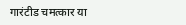गारंटीड चमत्कार या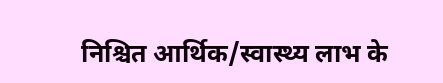निश्चित आर्थिक/स्वास्थ्य लाभ के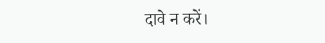दावे न करें।